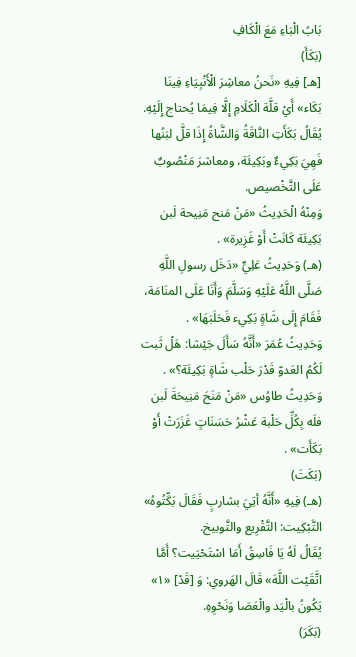بَابُ الْبَاءِ مَعَ الْكَافِ
(بَكَأَ)
[هـ] فِيهِ «نَحنُ معاشِرَ الْأَنْبِيَاءِ فِينَا بَكَاء» أَيْ قلَّة الْكَلَامِ إِلَّا فِيمَا يُحتاج إِلَيْهِ. يُقَالُ بَكَأَتِ النَّاقَةُ وَالشَّاةُ إِذَا قلَّ لبَنُها فَهِيَ بَكِيءٌ وبَكِيئَة، ومعاشرَ مَنْصُوبٌ عَلَى التَّخْصيص.
وَمِنْهُ الْحَدِيثُ «مَنْ مَنح مَنِيحة لَبن بَكِيئَة كَانَتْ أَوْ غَزِيرة» .
(هـ) وَحَدِيثُ عَلِيٍّ «دَخَل رسولِ اللَّهِ صَلَّى اللَّهُ عَلَيْهِ وَسَلَّمَ وَأَنَا عَلَى المنَامَة، فَقَامَ إِلَى شَاةٍ بَكِيء فَحَلَبَهَا» .
وَحَدِيثُ عُمَرَ «أَنَّهُ سَأَلَ جَيْشا: هَلْ ثَبت لَكُمُ العَدوّ قَدْرَ حَلْب شَاةٍ بَكِيئَة؟» .
وَحَدِيثُ طاوُس «مَنْ مَنَحَ مَنِيحَةَ لَبن فلَه بِكُلِّ حَلْبة عَشْرُ حَسَنَاتٍ غَزَرَتْ أَوْ بَكَأَت» .
(بَكَتَ)
(هـ) فِيهِ «أَنَّهُ أتِيَ بشاربٍ فَقَالَ بَكِّتُوهُ» التَّبْكِيت: التَّقْرِيع والتَّوبيخ.
يُقَالُ لَهُ يَا فَاسِقُ أَمَا اسْتَحْيَيت؟ أَمَّا اتَّقَيْت اللَّهَ» قَالَ الهَروي: وَ [قَدْ] «١» يَكُونُ بالْيَد والْعَصَا وَنَحْوِهِ.
(بَكَرَ)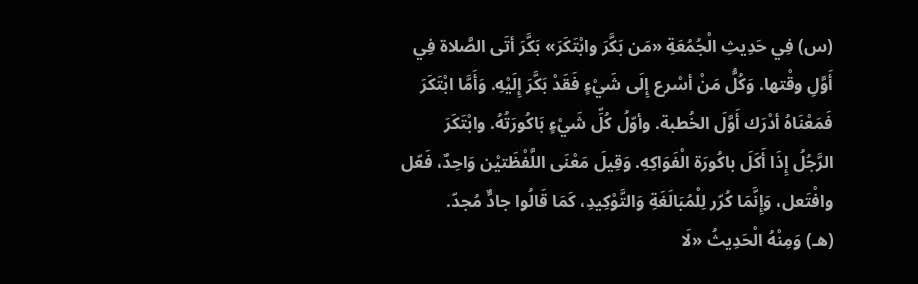(س) فِي حَدِيثِ الْجُمُعَةِ «مَن بَكَّرَ وابْتَكَرَ» بَكَّرَ أتَى الصَّلاة فِي أَوَّلِ وقْتها. وَكُلُّ مَنْ أسْرع إِلَى شَيْءٍ فَقَدْ بَكَّرَ إِلَيْهِ. وَأَمَّا ابْتَكَرَ فَمَعْنَاهُ أدْرَك أَوَّلَ الخُطبة. وأوّلُ كُلِّ شَيْءٍ بَاكُورَتُهُ. وابْتَكَرَ الرَّجُلُ إِذَا أَكَلَ باكُورَة الْفَوَاكِهِ. وَقِيلَ مَعْنَى اللَّفْظَتيْن وَاحِدٌ، فَعّل وافْتَعل، وَإِنَّمَا كُرّر لِلْمُبَالَغَةِ وَالتَّوْكِيدِ، كَمَا قَالُوا جادٌّ مُجدّ.
(هـ) وَمِنْهُ الْحَدِيثُ «لَا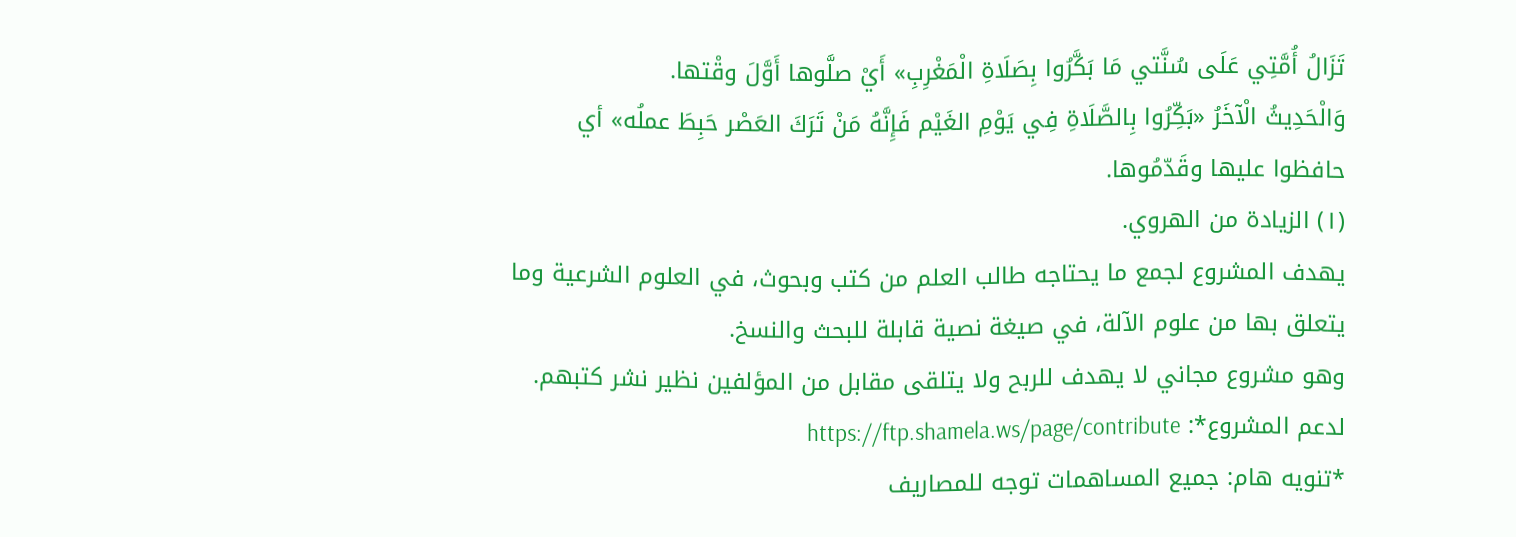تَزَالُ أُمَّتِي عَلَى سُنَّتي مَا بَكَّرُوا بِصَلَاةِ الْمَغْرِبِ» أَيْ صلَّوها أَوَّلَ وقْتها.
وَالْحَدِيثُ الْآخَرُ «بَكِّرُوا بِالصَّلَاةِ فِي يَوْمِ الغَيْم فَإِنَّهُ مَنْ تَرَكَ العَصْر حَبِطَ عملُه» أي حافظوا عليها وقَدّمُوها.
(١) الزيادة من الهروي.
يهدف المشروع لجمع ما يحتاجه طالب العلم من كتب وبحوث، في العلوم الشرعية وما يتعلق بها من علوم الآلة، في صيغة نصية قابلة للبحث والنسخ.
وهو مشروع مجاني لا يهدف للربح ولا يتلقى مقابل من المؤلفين نظير نشر كتبهم.
لدعم المشروع*: https://ftp.shamela.ws/page/contribute
*تنويه هام: جميع المساهمات توجه للمصاريف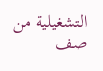التشغيلية من صف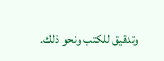وتدقيق للكتب ونحو ذلك.